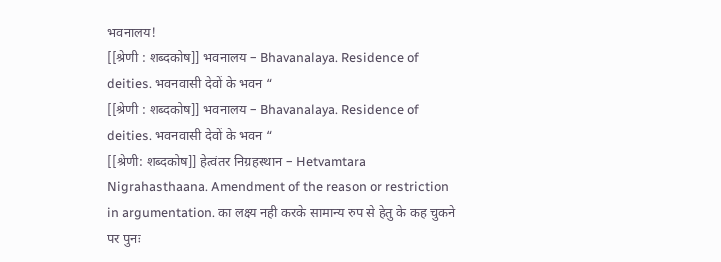भवनालय!
[[श्रेणी : शब्दकोष]] भवनालय – Bhavanalaya. Residence of deities. भवनवासी देवों के भवन “
[[श्रेणी : शब्दकोष]] भवनालय – Bhavanalaya. Residence of deities. भवनवासी देवों के भवन “
[[श्रेणी: शब्दकोष]] हेत्वंतर निग्रहस्थान – Hetvamtara Nigrahasthaana. Amendment of the reason or restriction in argumentation. का लक्ष्य नही करके सामान्य रुप से हेतु के कह चुकने पर पुनः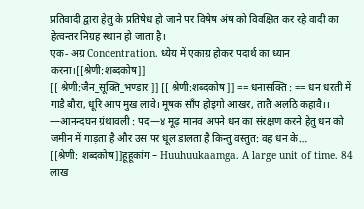प्रतिवादी द्वारा हेतु के प्रतिषेध हो जाने पर विषेष अंष को विवक्षित कर रहे वादी का हेत्वन्तर निग्रह स्थान हो जाता है।
एक- अग्र Concentration. ध्येय में एकाग्र होकर पदार्थ का ध्यान करना।[[श्रेणी:शब्दकोष]]
[[ श्रेणी:जैन_सूक्ति_भण्डार ]] [[ श्रेणी:शब्दकोष ]] == धनासक्ति : == धन धरती में गाडै बौरा, धूरि आप मुख लावे। मूषक साँप होइगो आखर, तातै अलठि कहावै।। —आनन्दघन ग्रंथावली : पद—४ मूढ़ मानव अपने धन का संरक्षण करने हेतु धन को जमीन में गाड़ता है और उस पर धूल डालता है किन्तु वस्तुत: वह धन के…
[[श्रेणी: शब्दकोष]]हूहूकांग – Huuhuukaamga. A large unit of time. 84 लाख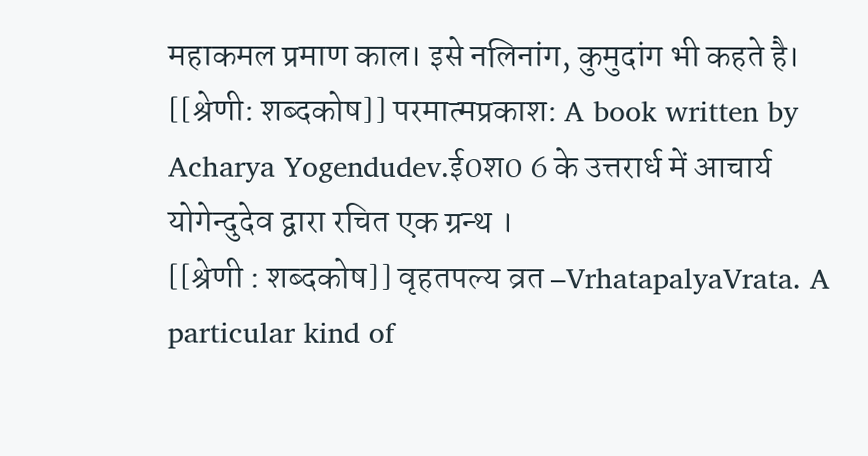महाकमल प्रमाण काल। इसे नलिनांग, कुमुदांग भी कहते है।
[[श्रेणी: शब्दकोष]] परमात्मप्रकाश: A book written by Acharya Yogendudev.ई0श0 6 के उत्तरार्ध में आचार्य योगेन्दुदेव द्वारा रचित एक ग्रन्थ ।
[[श्रेणी : शब्दकोष]] वृहतपल्य व्रत –VrhatapalyaVrata. A particular kind of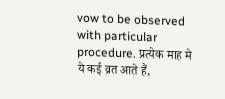vow to be observed with particular procedure. प्रत्येक माह मे ये कई व्रत आते हैं,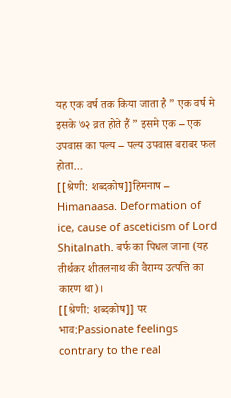यह एक वर्ष तक किया जाता है ” एक वर्ष मे इसके ७२ व्रत होते हैं ” इसमे एक – एक उपवास का पल्य – पल्य उपवास बराबर फल होता…
[[श्रेणी: शब्दकोष]]हिमनाष – Himanaasa. Deformation of ice, cause of asceticism of Lord Shitalnath. बर्फ का पिधल जाना (यह तीर्थकर शीतलनाथ की वैराग्य उत्पत्ति का कारण था)।
[[श्रेणी: शब्दकोष]] पर भाव:Passionate feelings contrary to the real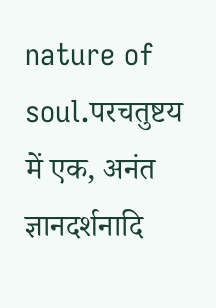nature of soul.परचतुष्टय में एक, अनंत ज्ञानदर्शनादि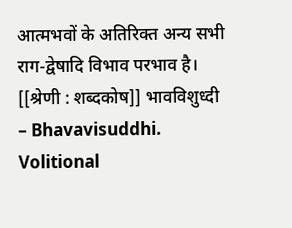आत्मभवों के अतिरिक्त अन्य सभी राग-द्वेषादि विभाव परभाव है।
[[श्रेणी : शब्दकोष]] भावविशुध्दी – Bhavavisuddhi. Volitional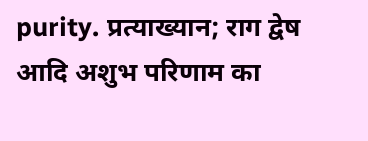purity. प्रत्याख्यान; राग द्वेष आदि अशुभ परिणाम का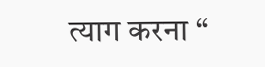त्याग करना “